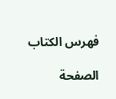فهرس الكتاب

الصفحة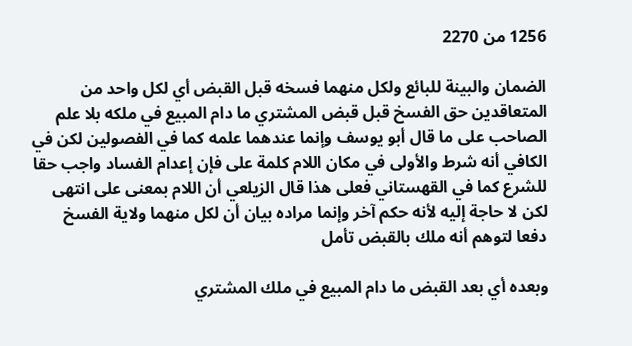1256 من 2270

الضمان والبينة للبائع ولكل منهما فسخه قبل القبض أي لكل واحد من المتعاقدين حق الفسخ قبل قبض المشتري ما دام المبيع في ملكه بلا علم الصاحب على ما قال أبو يوسف وإنما عندهما علمه كما في الفصولين لكن في الكافي أنه شرط والأولى في مكان اللام كلمة على فإن إعدام الفساد واجب حقا للشرع كما في القهستاني فعلى هذا قال الزيلعي أن اللام بمعنى على انتهى لكن لا حاجة إليه لأنه حكم آخر وإنما مراده بيان أن لكل منهما ولاية الفسخ دفعا لتوهم أنه ملك بالقبض تأمل

وبعده أي بعد القبض ما دام المبيع في ملك المشتري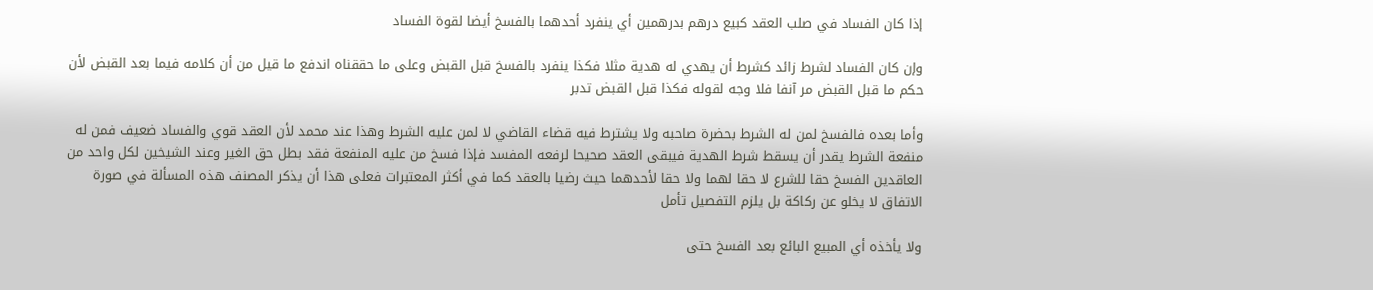إذا كان الفساد في صلب العقد كبيع درهم بدرهمين أي ينفرد أحدهما بالفسخ أيضا لقوة الفساد

وإن كان الفساد لشرط زائد كشرط أن يهدي له هدية مثلا فكذا ينفرد بالفسخ قبل القبض وعلى ما حققناه اندفع ما قيل من أن كلامه فيما بعد القبض لأن حكم ما قبل القبض مر آنفا فلا وجه لقوله فكذا قبل القبض تدبر

وأما بعده فالفسخ لمن له الشرط بحضرة صاحبه ولا يشترط فيه قضاء القاضي لا لمن عليه الشرط وهذا عند محمد لأن العقد قوي والفساد ضعيف فمن له منفعة الشرط يقدر أن يسقط شرط الهدية فيبقى العقد صحيحا لرفعه المفسد فإذا فسخ من عليه المنفعة فقد بطل حق الغير وعند الشيخين لكل واحد من العاقدين الفسخ حقا للشرع لا حقا لهما ولا حقا لأحدهما حيث رضيا بالعقد كما في أكثر المعتبرات فعلى هذا أن يذكر المصنف هذه المسألة في صورة الاتفاق لا يخلو عن ركاكة بل يلزم التفصيل تأمل

ولا يأخذه أي المبيع البائع بعد الفسخ حتى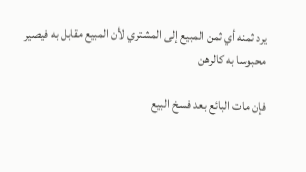يرد ثمنه أي ثمن المبيع إلى المشتري لأن المبيع مقابل به فيصير محبوسا به كالرهن

فإن مات البائع بعد فسخ البيع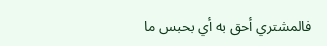فالمشتري أحق به أي بحبس ما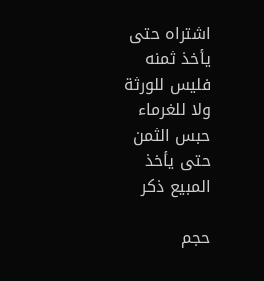اشتراه حتى يأخذ ثمنه فليس للورثة ولا للغرماء حبس الثمن حتى يأخذ المبيع ذكر

حجم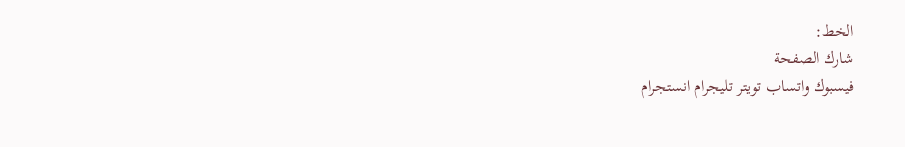الخط:
شارك الصفحة
فيسبوك واتساب تويتر تليجرام انستجرام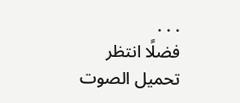. . .
فضلًا انتظر تحميل الصوت